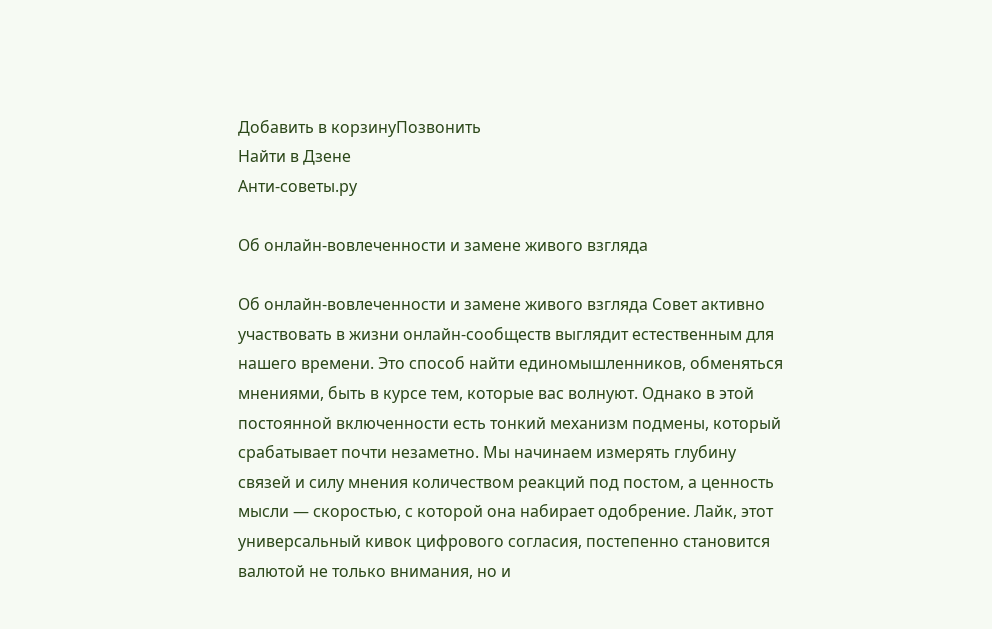Добавить в корзинуПозвонить
Найти в Дзене
Анти-советы.ру

Об онлайн-вовлеченности и замене живого взгляда

Об онлайн-вовлеченности и замене живого взгляда Совет активно участвовать в жизни онлайн-сообществ выглядит естественным для нашего времени. Это способ найти единомышленников, обменяться мнениями, быть в курсе тем, которые вас волнуют. Однако в этой постоянной включенности есть тонкий механизм подмены, который срабатывает почти незаметно. Мы начинаем измерять глубину связей и силу мнения количеством реакций под постом, а ценность мысли — скоростью, с которой она набирает одобрение. Лайк, этот универсальный кивок цифрового согласия, постепенно становится валютой не только внимания, но и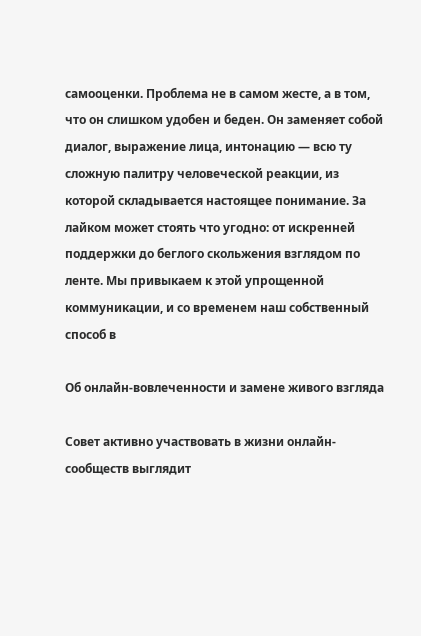самооценки. Проблема не в самом жесте, а в том, что он слишком удобен и беден. Он заменяет собой диалог, выражение лица, интонацию — всю ту сложную палитру человеческой реакции, из которой складывается настоящее понимание. За лайком может стоять что угодно: от искренней поддержки до беглого скольжения взглядом по ленте. Мы привыкаем к этой упрощенной коммуникации, и со временем наш собственный способ в

Об онлайн-вовлеченности и замене живого взгляда

Совет активно участвовать в жизни онлайн-сообществ выглядит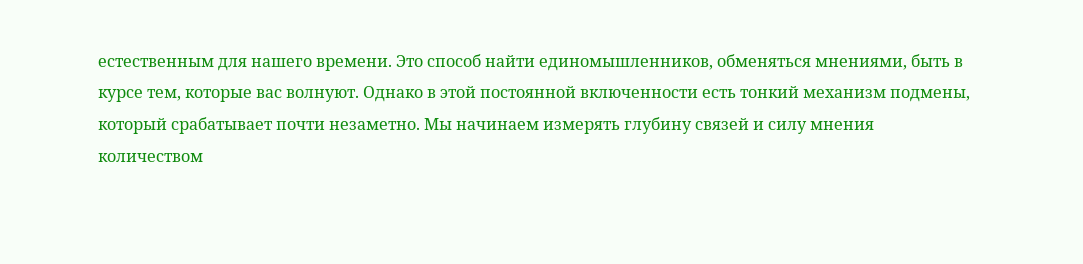естественным для нашего времени. Это способ найти единомышленников, обменяться мнениями, быть в курсе тем, которые вас волнуют. Однако в этой постоянной включенности есть тонкий механизм подмены, который срабатывает почти незаметно. Мы начинаем измерять глубину связей и силу мнения количеством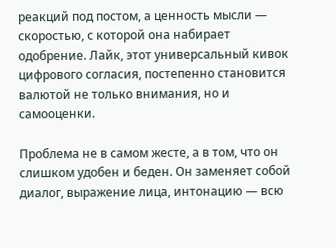реакций под постом, а ценность мысли — скоростью, с которой она набирает одобрение. Лайк, этот универсальный кивок цифрового согласия, постепенно становится валютой не только внимания, но и самооценки.

Проблема не в самом жесте, а в том, что он слишком удобен и беден. Он заменяет собой диалог, выражение лица, интонацию — всю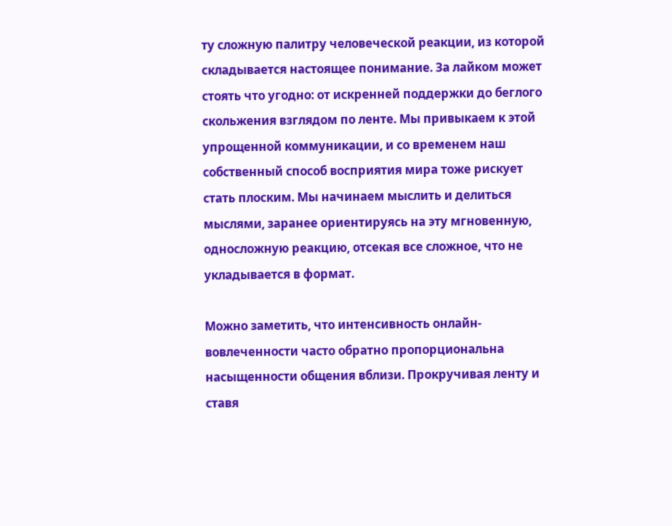ту сложную палитру человеческой реакции, из которой складывается настоящее понимание. За лайком может стоять что угодно: от искренней поддержки до беглого скольжения взглядом по ленте. Мы привыкаем к этой упрощенной коммуникации, и со временем наш собственный способ восприятия мира тоже рискует стать плоским. Мы начинаем мыслить и делиться мыслями, заранее ориентируясь на эту мгновенную, односложную реакцию, отсекая все сложное, что не укладывается в формат.

Можно заметить, что интенсивность онлайн-вовлеченности часто обратно пропорциональна насыщенности общения вблизи. Прокручивая ленту и ставя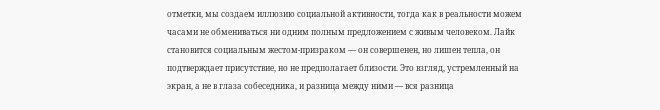отметки, мы создаем иллюзию социальной активности, тогда как в реальности можем часами не обмениваться ни одним полным предложением с живым человеком. Лайк становится социальным жестом-призраком — он совершенен, но лишен тепла, он подтверждает присутствие, но не предполагает близости. Это взгляд, устремленный на экран, а не в глаза собеседника, и разница между ними — вся разница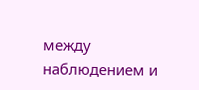между наблюдением и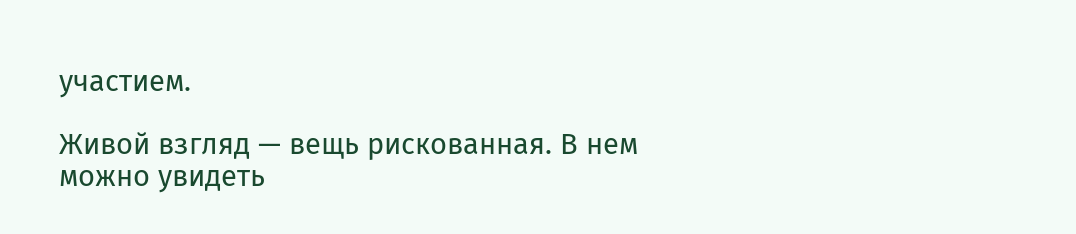участием.

Живой взгляд — вещь рискованная. В нем можно увидеть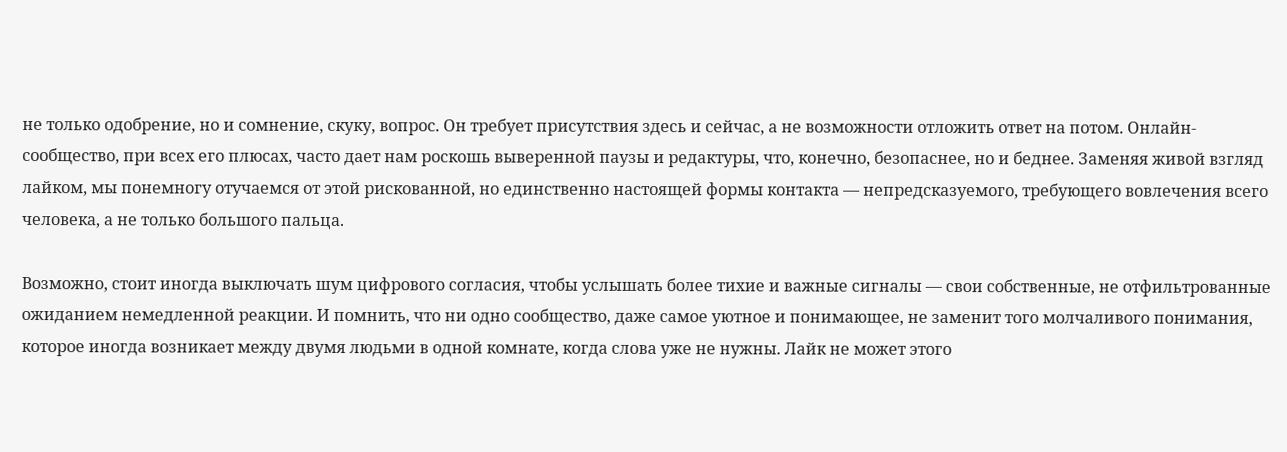не только одобрение, но и сомнение, скуку, вопрос. Он требует присутствия здесь и сейчас, а не возможности отложить ответ на потом. Онлайн-сообщество, при всех его плюсах, часто дает нам роскошь выверенной паузы и редактуры, что, конечно, безопаснее, но и беднее. Заменяя живой взгляд лайком, мы понемногу отучаемся от этой рискованной, но единственно настоящей формы контакта — непредсказуемого, требующего вовлечения всего человека, а не только большого пальца.

Возможно, стоит иногда выключать шум цифрового согласия, чтобы услышать более тихие и важные сигналы — свои собственные, не отфильтрованные ожиданием немедленной реакции. И помнить, что ни одно сообщество, даже самое уютное и понимающее, не заменит того молчаливого понимания, которое иногда возникает между двумя людьми в одной комнате, когда слова уже не нужны. Лайк не может этого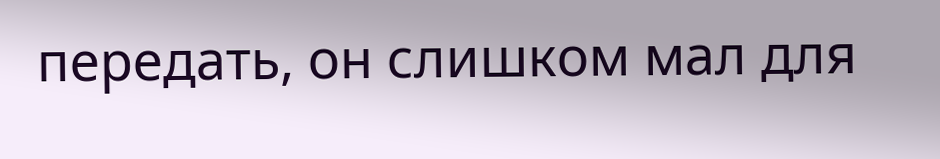передать, он слишком мал для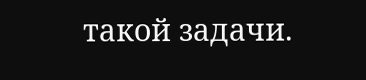такой задачи.